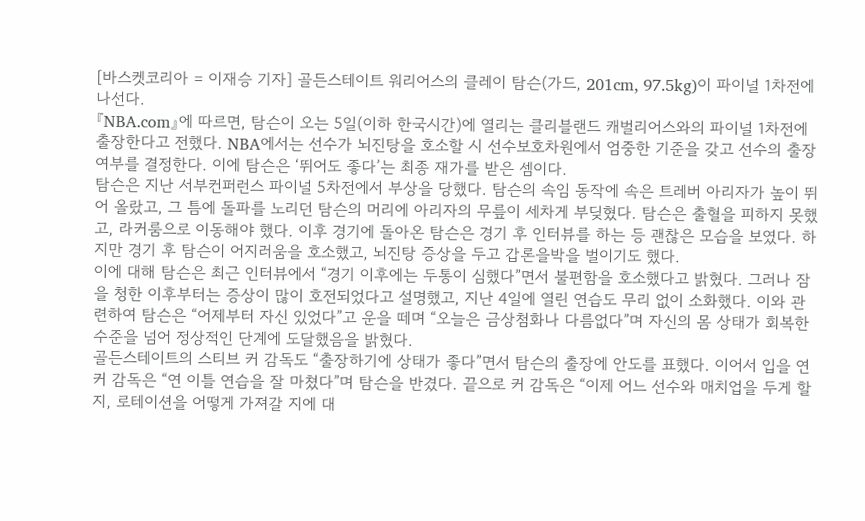[바스켓코리아 = 이재승 기자] 골든스테이트 워리어스의 클레이 탐슨(가드, 201cm, 97.5kg)이 파이널 1차전에 나선다.
『NBA.com』에 따르면, 탐슨이 오는 5일(이하 한국시간)에 열리는 클리블랜드 캐벌리어스와의 파이널 1차전에 출장한다고 전했다. NBA에서는 선수가 뇌진탕을 호소할 시 선수보호차원에서 엄중한 기준을 갖고 선수의 출장여부를 결정한다. 이에 탐슨은 ‘뛰어도 좋다’는 최종 재가를 받은 셈이다.
탐슨은 지난 서부컨퍼런스 파이널 5차전에서 부상을 당했다. 탐슨의 속임 동작에 속은 트레버 아리자가 높이 뛰어 올랐고, 그 틈에 돌파를 노리던 탐슨의 머리에 아리자의 무릎이 세차게 부딪혔다. 탐슨은 출혈을 피하지 못했고, 라커룸으로 이동해야 했다. 이후 경기에 돌아온 탐슨은 경기 후 인터뷰를 하는 등 괜찮은 모습을 보였다. 하지만 경기 후 탐슨이 어지러움을 호소했고, 뇌진탕 증상을 두고 갑론을박을 벌이기도 했다.
이에 대해 탐슨은 최근 인터뷰에서 “경기 이후에는 두통이 심했다”면서 불편함을 호소했다고 밝혔다. 그러나 잠을 청한 이후부터는 증상이 많이 호전되었다고 설명했고, 지난 4일에 열린 연습도 무리 없이 소화했다. 이와 관련하여 탐슨은 “어제부터 자신 있었다”고 운을 떼며 “오늘은 금상첨화나 다름없다”며 자신의 몸 상태가 회복한 수준을 넘어 정상적인 단계에 도달했음을 밝혔다.
골든스테이트의 스티브 커 감독도 “출장하기에 상태가 좋다”면서 탐슨의 출장에 안도를 표했다. 이어서 입을 연 커 감독은 “연 이틀 연습을 잘 마쳤다”며 탐슨을 반겼다. 끝으로 커 감독은 “이제 어느 선수와 매치업을 두게 할지, 로테이션을 어떻게 가져갈 지에 대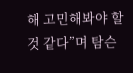해 고민해봐야 할 것 같다”며 탐슨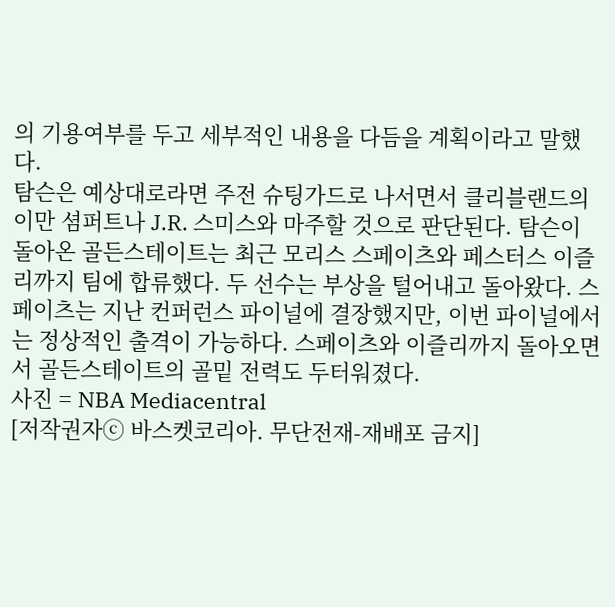의 기용여부를 두고 세부적인 내용을 다듬을 계획이라고 말했다.
탐슨은 예상대로라면 주전 슈팅가드로 나서면서 클리블랜드의 이만 셤퍼트나 J.R. 스미스와 마주할 것으로 판단된다. 탐슨이 돌아온 골든스테이트는 최근 모리스 스페이츠와 페스터스 이즐리까지 팀에 합류했다. 두 선수는 부상을 털어내고 돌아왔다. 스페이츠는 지난 컨퍼런스 파이널에 결장했지만, 이번 파이널에서는 정상적인 출격이 가능하다. 스페이츠와 이즐리까지 돌아오면서 골든스테이트의 골밑 전력도 두터워졌다.
사진 = NBA Mediacentral
[저작권자ⓒ 바스켓코리아. 무단전재-재배포 금지]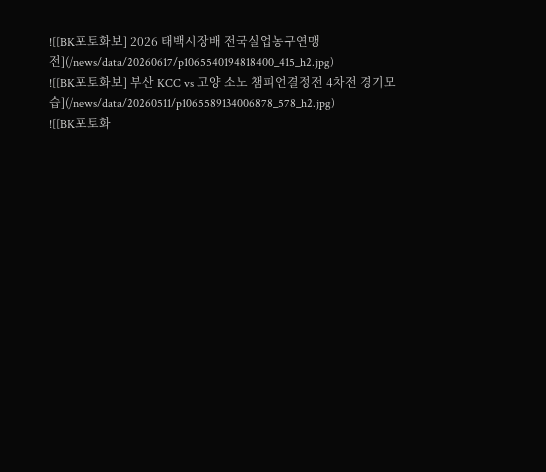![[BK포토화보] 2026 태백시장배 전국실업농구연맹전](/news/data/20260617/p1065540194818400_415_h2.jpg)
![[BK포토화보] 부산 KCC vs 고양 소노 챔피언결정전 4차전 경기모습](/news/data/20260511/p1065589134006878_578_h2.jpg)
![[BK포토화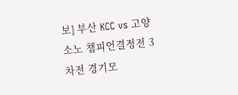보] 부산 KCC vs 고양 소노 챔피언결정전 3차전 경기모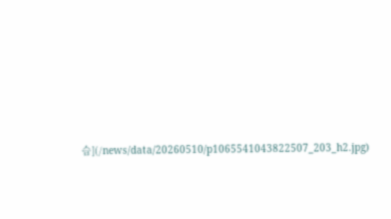습](/news/data/20260510/p1065541043822507_203_h2.jpg)